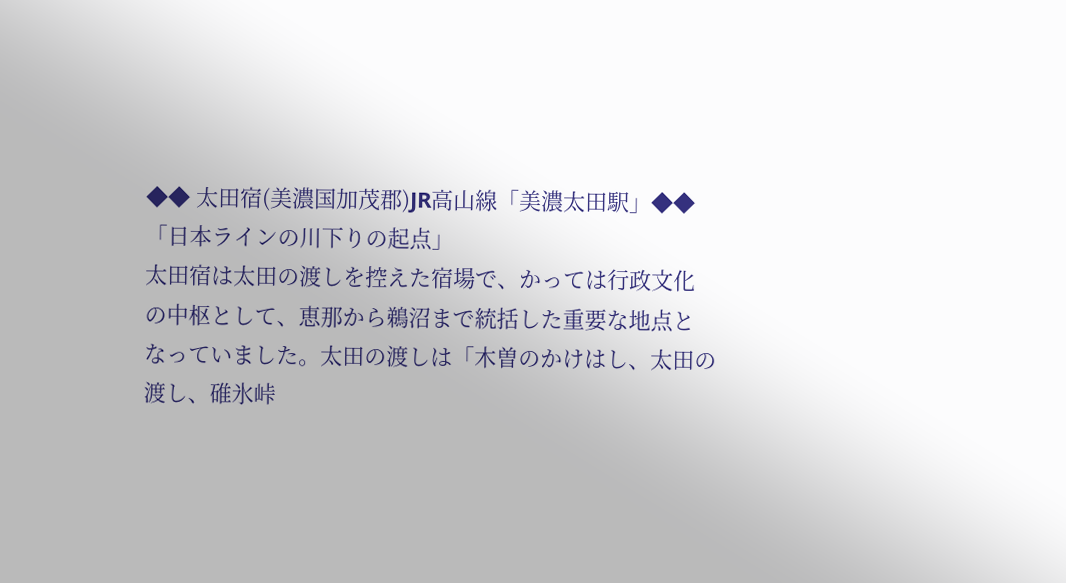◆◆ 太田宿(美濃国加茂郡)JR高山線「美濃太田駅」◆◆
「日本ラインの川下りの起点」
太田宿は太田の渡しを控えた宿場で、かっては行政文化
の中枢として、恵那から鵜沼まで統括した重要な地点と
なっていました。太田の渡しは「木曽のかけはし、太田の
渡し、碓氷峠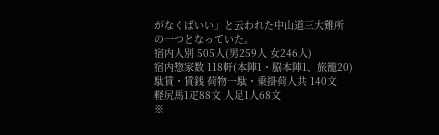がなくばいい」と云われた中山道三大難所
の一つとなっていた。
宿内人別 505人(男259人 女246人)
宿内惣家数 118軒(本陣1・脇本陣1、旅籠20)
駄賃・賃銭 荷物一駄・乗掛荷人共 140文
軽尻馬1疋88文 人足1人68文
※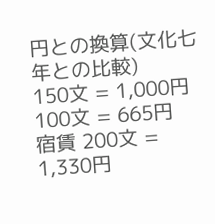円との換算(文化七年との比較)
150文 = 1,000円
100文 = 665円
宿賃 200文 = 1,330円